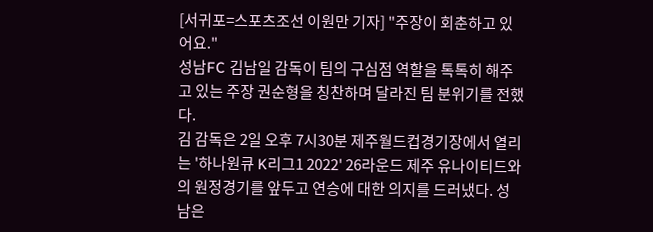[서귀포=스포츠조선 이원만 기자] "주장이 회춘하고 있어요."
성남FC 김남일 감독이 팀의 구심점 역할을 톡톡히 해주고 있는 주장 권순형을 칭찬하며 달라진 팀 분위기를 전했다.
김 감독은 2일 오후 7시30분 제주월드컵경기장에서 열리는 '하나원큐 K리그1 2022' 26라운드 제주 유나이티드와의 원정경기를 앞두고 연승에 대한 의지를 드러냈다. 성남은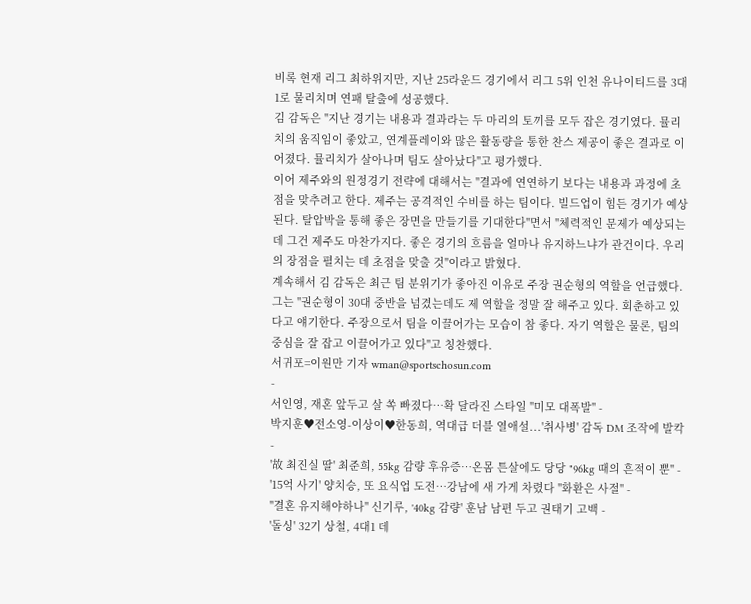비록 현재 리그 최하위지만, 지난 25라운드 경기에서 리그 5위 인천 유나이티드를 3대1로 물리치며 연패 탈출에 성공했다.
김 감독은 "지난 경기는 내용과 결과라는 두 마리의 토끼를 모두 잡은 경기였다. 뮬리치의 움직임이 좋았고, 연계플레이와 많은 활동량을 통한 찬스 제공이 좋은 결과로 이어졌다. 뮬리치가 살아나며 팀도 살아났다"고 평가했다.
이어 제주와의 원정경기 전략에 대해서는 "결과에 연연하기 보다는 내용과 과정에 초점을 맞추려고 한다. 제주는 공격적인 수비를 하는 팀이다. 빌드업이 힘든 경기가 예상된다. 탈압박을 통해 좋은 장면을 만들기를 기대한다"면서 "체력적인 문제가 예상되는 데 그건 제주도 마찬가지다. 좋은 경기의 흐름을 얼마나 유지하느냐가 관건이다. 우리의 장점을 펼치는 데 초점을 맞출 것"이라고 밝혔다.
계속해서 김 감독은 최근 팀 분위기가 좋아진 이유로 주장 권순형의 역할을 언급했다. 그는 "권순형이 30대 중반을 넘겼는데도 제 역할을 정말 잘 해주고 있다. 회춘하고 있다고 얘기한다. 주장으로서 팀을 이끌어가는 모습이 참 좋다. 자기 역할은 물론, 팀의 중심을 잘 잡고 이끌어가고 있다"고 칭찬했다.
서귀포=이원만 기자 wman@sportschosun.com
-
서인영, 재혼 앞두고 살 쏙 빠졌다…확 달라진 스타일 "미모 대폭발" -
박지훈♥전소영-이상이♥한동희, 역대급 더블 열애설...'취사병' 감독 DM 조작에 발칵 -
'故 최진실 딸' 최준희, 55kg 감량 후유증…온몸 튼살에도 당당 "96kg 때의 흔적이 뿐" -
'15억 사기' 양치승, 또 요식업 도전…강남에 새 가게 차렸다 "화환은 사절" -
"결혼 유지해야하나" 신기루, '40kg 감량' 훈남 남편 두고 권태기 고백 -
'돌싱' 32기 상철, 4대1 데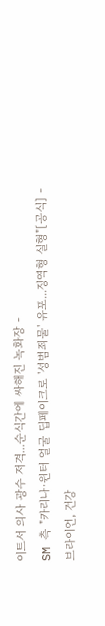이트서 의사 광수 저격...순식간에 싸해진 녹화장 -
SM 측 "카리나·윈터 얼굴 딥페이크로 '성범죄물' 유포...징역형 실형"[공식] -
브라이언, 건강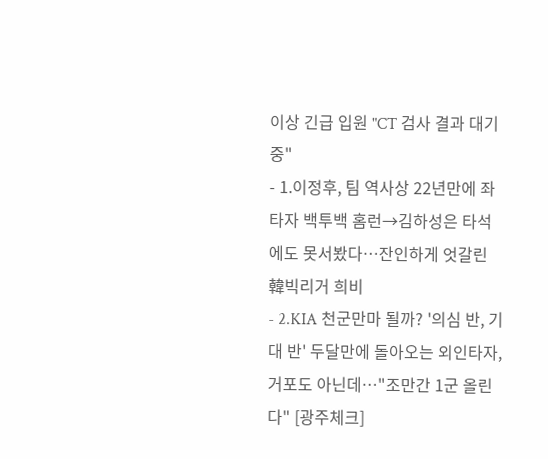이상 긴급 입원 "CT 검사 결과 대기 중"
- 1.이정후, 팀 역사상 22년만에 좌타자 백투백 홈런→김하성은 타석에도 못서봤다…잔인하게 엇갈린 韓빅리거 희비
- 2.KIA 천군만마 될까? '의심 반, 기대 반' 두달만에 돌아오는 외인타자, 거포도 아닌데…"조만간 1군 올린다" [광주체크]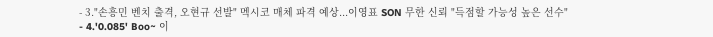- 3."손흥민 벤치 출격, 오현규 선발" 멕시코 매체 파격 예상...이영표 SON 무한 신뢰 "득점할 가능성 높은 선수"
- 4.'0.085' Boo~ 이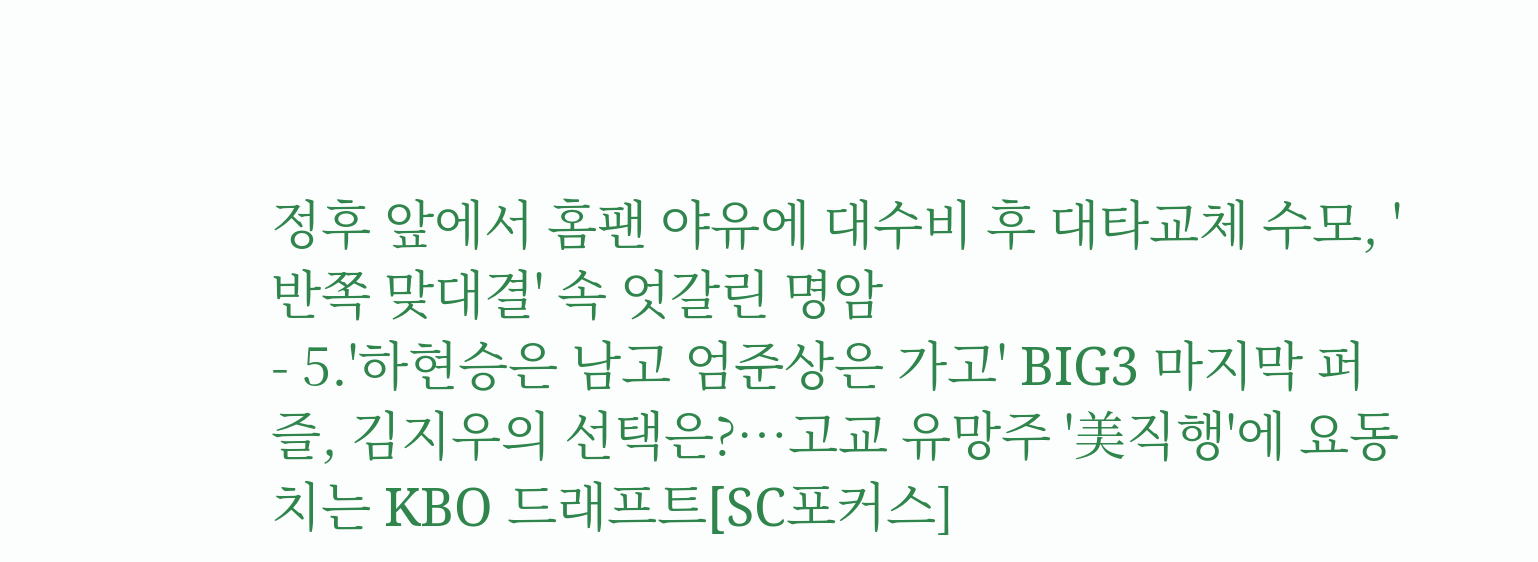정후 앞에서 홈팬 야유에 대수비 후 대타교체 수모, '반쪽 맞대결' 속 엇갈린 명암
- 5.'하현승은 남고 엄준상은 가고' BIG3 마지막 퍼즐, 김지우의 선택은?…고교 유망주 '美직행'에 요동치는 KBO 드래프트[SC포커스]